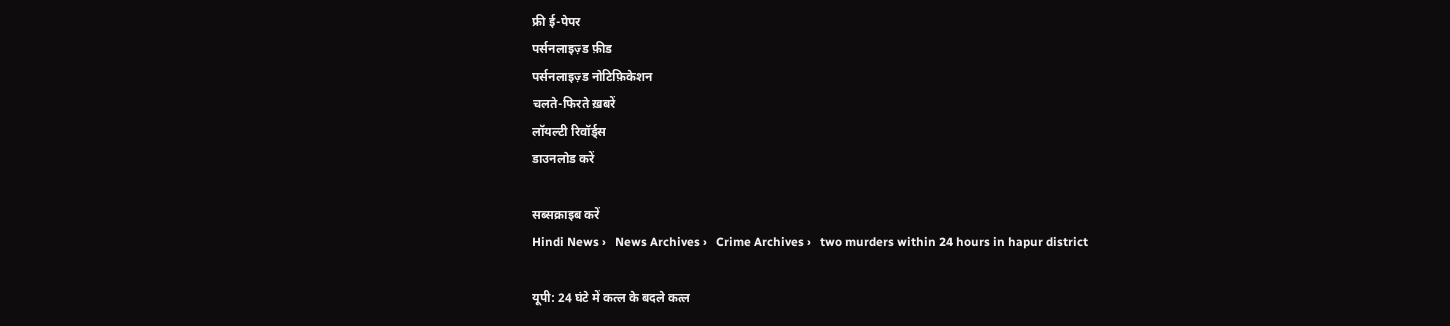फ्री ई-पेपर
पर्सनलाइज़्ड फ़ीड
पर्सनलाइज़्ड नोटिफ़िकेशन
चलते-फिरते ख़बरें
लॉयल्टी रिवॉर्ड्स
डाउनलोड करें

सब्सक्राइब करें
Hindi News ›   News Archives ›   Crime Archives ›   two murders within 24 hours in hapur district

यूपी: 24 घंटे में कत्ल के बदले कत्ल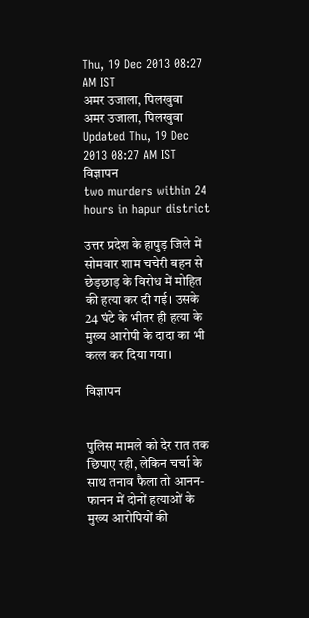Thu, 19 Dec 2013 08:27 AM IST
अमर उजाला, पिलखुवा
अमर उजाला, पिलखुवा Updated Thu, 19 Dec 2013 08:27 AM IST
विज्ञापन
two murders within 24 hours in hapur district

उत्तर प्रदेश के हापुड़ जिले में सोमवार शाम चचेरी बहन से छेड़छाड़ के विरोध में मोहित की हत्या कर दी गई। उसके 24 घंटे के भीतर ही हत्या के मुख्य आरोपी के दादा का भी कत्ल कर दिया गया।

विज्ञापन


पुलिस मामले को देर रात तक छिपाए रही, लेकिन चर्चा के साथ तनाव फैला तो आनन-फानन में दोनों हत्याओं के मुख्य आरोपियों की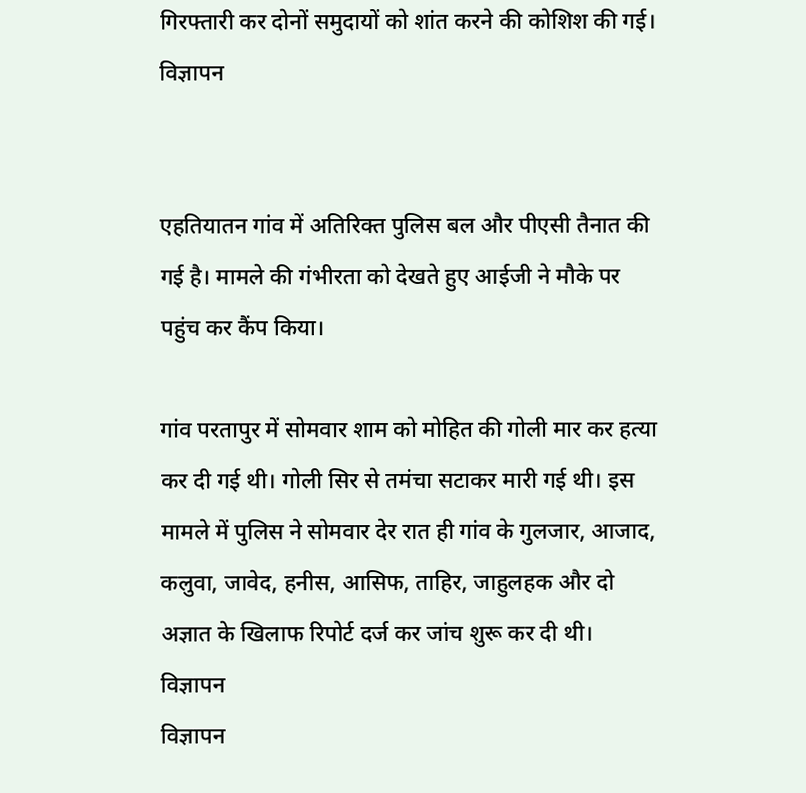गिरफ्तारी कर दोनों समुदायों को शांत करने की कोशिश की गई।
विज्ञापन


एहतियातन गांव में अतिरिक्त पुलिस बल और पीएसी तैनात की गई है। मामले की गंभीरता को देखते हुए आईजी ने मौके पर पहुंच कर कैंप किया।

गांव परतापुर में सोमवार शाम को मोहित की गोली मार कर हत्या कर दी गई थी। गोली सिर से तमंचा सटाकर मारी गई थी। इस मामले में पुलिस ने सोमवार देर रात ही गांव के गुलजार, आजाद, कलुवा, जावेद, हनीस, आसिफ, ताहिर, जाहुलहक और दो अज्ञात के खिलाफ रिपोर्ट दर्ज कर जांच शुरू कर दी थी।
विज्ञापन
विज्ञापन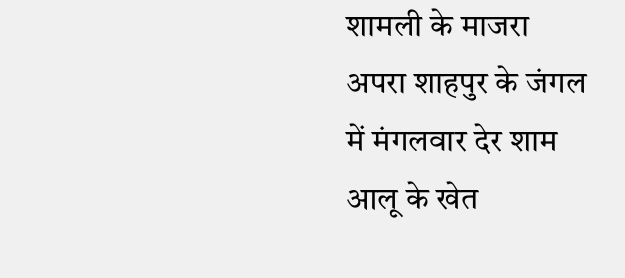शामली के माजरा अपरा शाहपुर के जंगल में मंगलवार देर शाम आलू के खेत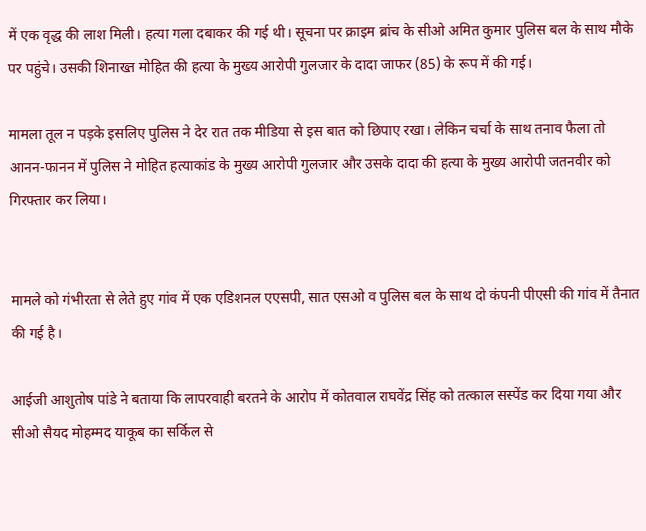में एक वृद्ध की लाश मिली। हत्या गला दबाकर की गई थी। सूचना पर क्राइम ब्रांच के सीओ अमित कुमार पुलिस बल के साथ मौके पर पहुंचे। उसकी शिनाख्त मोहित की हत्या के मुख्य आरोपी गुलजार के दादा जाफर (85) के रूप में की गई।

मामला तूल न पड़के इसलिए पुलिस ने देर रात तक मीडिया से इस बात को छिपाए रखा। लेकिन चर्चा के साथ तनाव फैला तो आनन-फानन में पुलिस ने मोहित हत्याकांड के मुख्य आरोपी गुलजार और उसके दादा की हत्या के मुख्य आरोपी जतनवीर को गिरफ्तार कर लिया।


मामले को गंभीरता से लेते हुए गांव में एक एडिशनल एएसपी, सात एसओ व पुलिस बल के साथ दो कंपनी पीएसी की गांव में तैनात की गई है।

आईजी आशुतोष पांडे ने बताया कि लापरवाही बरतने के आरोप में कोतवाल राघवेंद्र सिंह को तत्काल सस्पेंड कर दिया गया और सीओ सैयद मोहम्मद याकूब का सर्किल से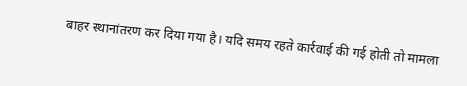बाहर स्थानांतरण कर दिया गया है। यदि समय रहते कार्रवाई की गई होती तो मामला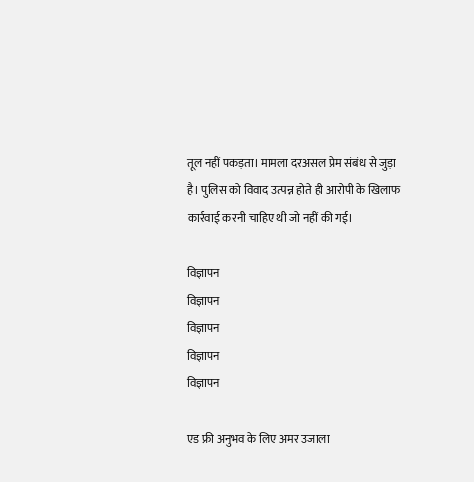तूल नहीं पकड़ता। मामला दरअसल प्रेम संबंध से जुड़ा है। पुलिस को विवाद उत्पन्न होते ही आरोपी के खिलाफ कार्रवाई करनी चाहिए थी जो नहीं की गई।

विज्ञापन
विज्ञापन
विज्ञापन
विज्ञापन
विज्ञापन

एड फ्री अनुभव के लिए अमर उजाला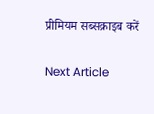प्रीमियम सब्सक्राइब करें

Next Article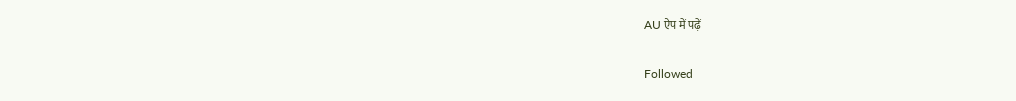AU ऐप में पढ़ें

Followed